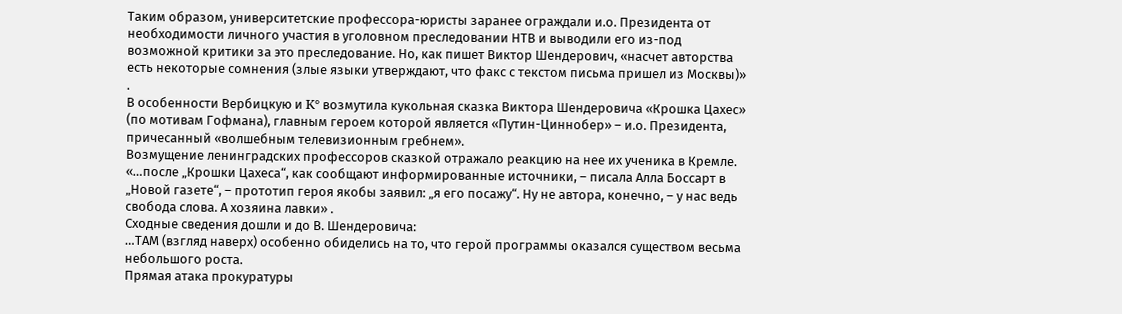Таким образом, университетские профессора-юристы заранее ограждали и.о. Президента от необходимости личного участия в уголовном преследовании НТВ и выводили его из-под возможной критики за это преследование. Но, как пишет Виктор Шендерович, «насчет авторства есть некоторые сомнения (злые языки утверждают, что факс с текстом письма пришел из Москвы)» .
В особенности Вербицкую и K° возмутила кукольная сказка Виктора Шендеровича «Крошка Цахес» (по мотивам Гофмана), главным героем которой является «Путин-Циннобер» – и.о. Президента, причесанный «волшебным телевизионным гребнем».
Возмущение ленинградских профессоров сказкой отражало реакцию на нее их ученика в Кремле. «…после „Крошки Цахеса“, как сообщают информированные источники, – писала Алла Боссарт в „Новой газете“, – прототип героя якобы заявил: „я его посажу“. Ну не автора, конечно, – у нас ведь свобода слова. А хозяина лавки» .
Сходные сведения дошли и до В. Шендеровича:
…ТАМ (взгляд наверх) особенно обиделись на то, что герой программы оказался существом весьма небольшого роста.
Прямая атака прокуратуры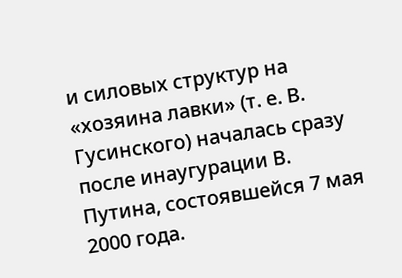и силовых структур на «хозяина лавки» (т. е. В. Гусинского) началась сразу после инаугурации В. Путина, состоявшейся 7 мая 2000 года.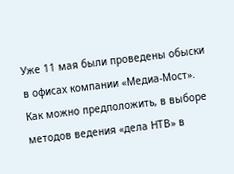Уже 11 мая были проведены обыски в офисах компании «Медиа-Мост».
Как можно предположить, в выборе методов ведения «дела НТВ» в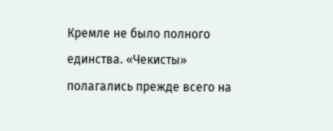Кремле не было полного единства. «Чекисты» полагались прежде всего на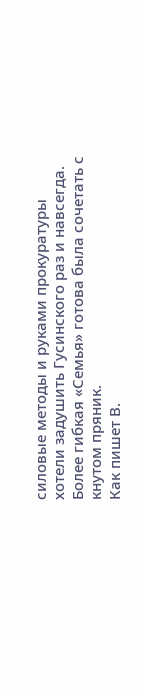силовые методы и руками прокуратуры хотели задушить Гусинского раз и навсегда. Более гибкая «Семья» готова была сочетать с кнутом пряник.
Как пишет В.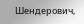Шендерович,